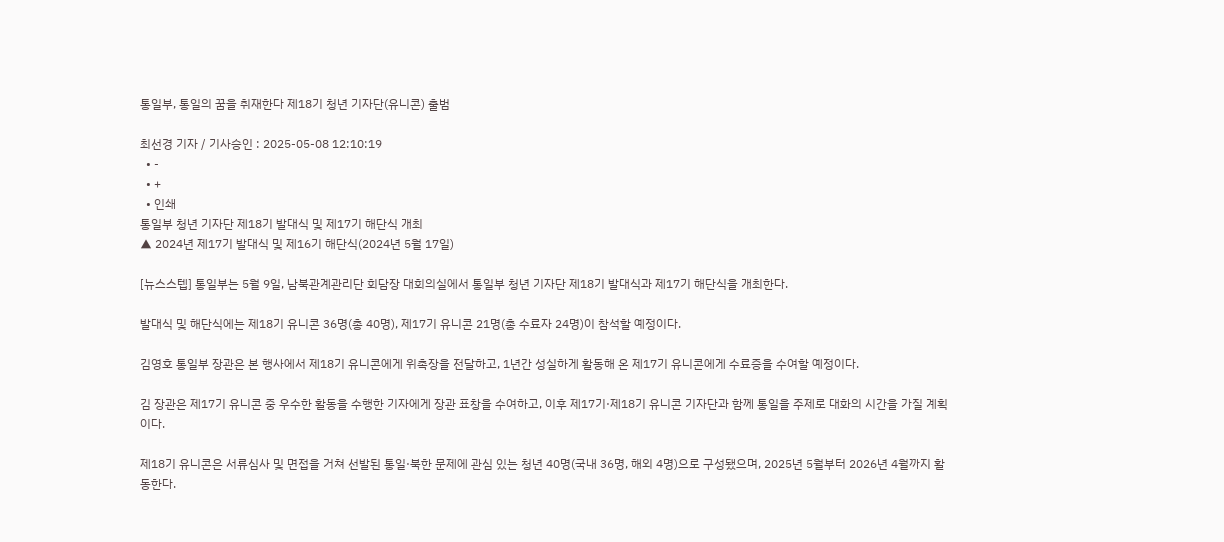통일부, 통일의 꿈을 취재한다 제18기 청년 기자단(유니콘) 출범

최선경 기자 / 기사승인 : 2025-05-08 12:10:19
  • -
  • +
  • 인쇄
통일부 청년 기자단 제18기 발대식 및 제17기 해단식 개최
▲ 2024년 제17기 발대식 및 제16기 해단식(2024년 5월 17일)

[뉴스스텝] 통일부는 5월 9일, 남북관계관리단 회담장 대회의실에서 통일부 청년 기자단 제18기 발대식과 제17기 해단식을 개최한다.

발대식 및 해단식에는 제18기 유니콘 36명(총 40명), 제17기 유니콘 21명(총 수료자 24명)이 참석할 예정이다.

김영호 통일부 장관은 본 행사에서 제18기 유니콘에게 위촉장을 전달하고, 1년간 성실하게 활동해 온 제17기 유니콘에게 수료증을 수여할 예정이다.

김 장관은 제17기 유니콘 중 우수한 활동을 수행한 기자에게 장관 표창을 수여하고, 이후 제17기·제18기 유니콘 기자단과 함께 통일을 주제로 대화의 시간을 가질 계획이다.

제18기 유니콘은 서류심사 및 면접을 거쳐 선발된 통일·북한 문제에 관심 있는 청년 40명(국내 36명, 해외 4명)으로 구성됐으며, 2025년 5월부터 2026년 4월까지 활동한다.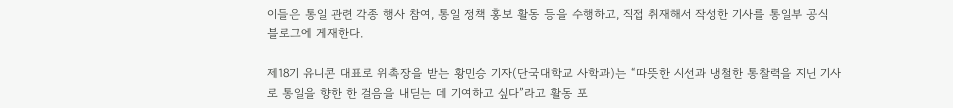이들은 통일 관련 각종 행사 참여, 통일 정책 홍보 활동 등을 수행하고, 직접 취재해서 작성한 기사를 통일부 공식 블로그에 게재한다.

제18기 유니콘 대표로 위촉장을 받는 황민승 기자(단국대학교 사학과)는 “따뜻한 시선과 냉철한 통찰력을 지닌 기사로 통일을 향한 한 걸음을 내딛는 데 기여하고 싶다”라고 활동 포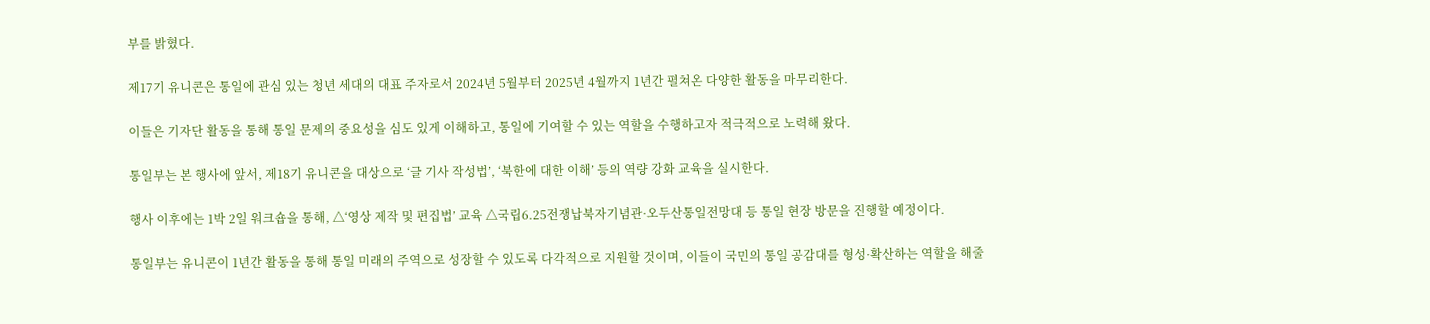부를 밝혔다.

제17기 유니콘은 통일에 관심 있는 청년 세대의 대표 주자로서 2024년 5월부터 2025년 4월까지 1년간 펼쳐온 다양한 활동을 마무리한다.

이들은 기자단 활동을 통해 통일 문제의 중요성을 심도 있게 이해하고, 통일에 기여할 수 있는 역할을 수행하고자 적극적으로 노력해 왔다.

통일부는 본 행사에 앞서, 제18기 유니콘을 대상으로 ‘글 기사 작성법’, ‘북한에 대한 이해’ 등의 역량 강화 교육을 실시한다.

행사 이후에는 1박 2일 워크숍을 통해, △‘영상 제작 및 편집법’ 교육 △국립6.25전쟁납북자기념관·오두산통일전망대 등 통일 현장 방문을 진행할 예정이다.

통일부는 유니콘이 1년간 활동을 통해 통일 미래의 주역으로 성장할 수 있도록 다각적으로 지원할 것이며, 이들이 국민의 통일 공감대를 형성·확산하는 역할을 해줄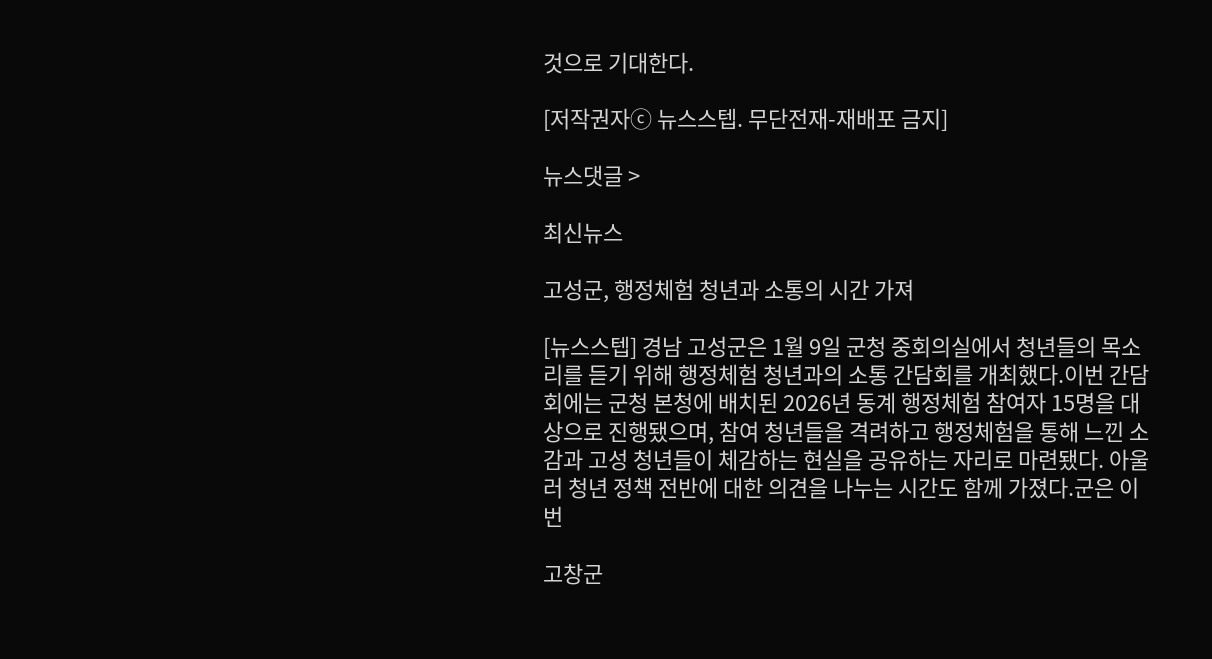것으로 기대한다.

[저작권자ⓒ 뉴스스텝. 무단전재-재배포 금지]

뉴스댓글 >

최신뉴스

고성군, 행정체험 청년과 소통의 시간 가져

[뉴스스텝] 경남 고성군은 1월 9일 군청 중회의실에서 청년들의 목소리를 듣기 위해 행정체험 청년과의 소통 간담회를 개최했다.이번 간담회에는 군청 본청에 배치된 2026년 동계 행정체험 참여자 15명을 대상으로 진행됐으며, 참여 청년들을 격려하고 행정체험을 통해 느낀 소감과 고성 청년들이 체감하는 현실을 공유하는 자리로 마련됐다. 아울러 청년 정책 전반에 대한 의견을 나누는 시간도 함께 가졌다.군은 이번

고창군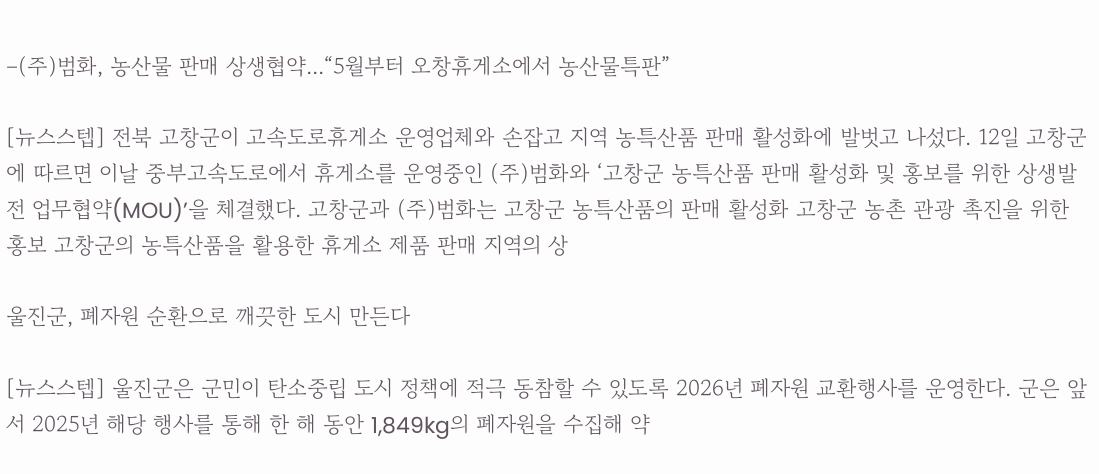–(주)범화, 농산물 판매 상생협약...“5월부터 오창휴게소에서 농산물특판”

[뉴스스텝] 전북 고창군이 고속도로휴게소 운영업체와 손잡고 지역 농특산품 판매 활성화에 발벗고 나섰다. 12일 고창군에 따르면 이날 중부고속도로에서 휴게소를 운영중인 (주)범화와 ‘고창군 농특산품 판매 활성화 및 홍보를 위한 상생발전 업무협약(MOU)’을 체결했다. 고창군과 (주)범화는 고창군 농특산품의 판매 활성화 고창군 농촌 관광 촉진을 위한 홍보 고창군의 농특산품을 활용한 휴게소 제품 판매 지역의 상

울진군, 폐자원 순환으로 깨끗한 도시 만든다

[뉴스스텝] 울진군은 군민이 탄소중립 도시 정책에 적극 동참할 수 있도록 2026년 폐자원 교환행사를 운영한다. 군은 앞서 2025년 해당 행사를 통해 한 해 동안 1,849kg의 폐자원을 수집해 약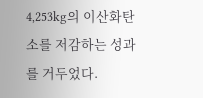4,253kg의 이산화탄소를 저감하는 성과를 거두었다.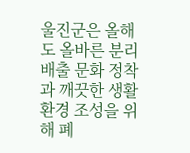울진군은 올해도 올바른 분리배출 문화 정착과 깨끗한 생활환경 조성을 위해 폐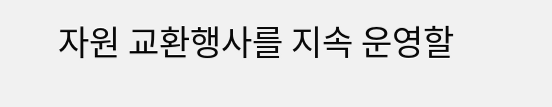자원 교환행사를 지속 운영할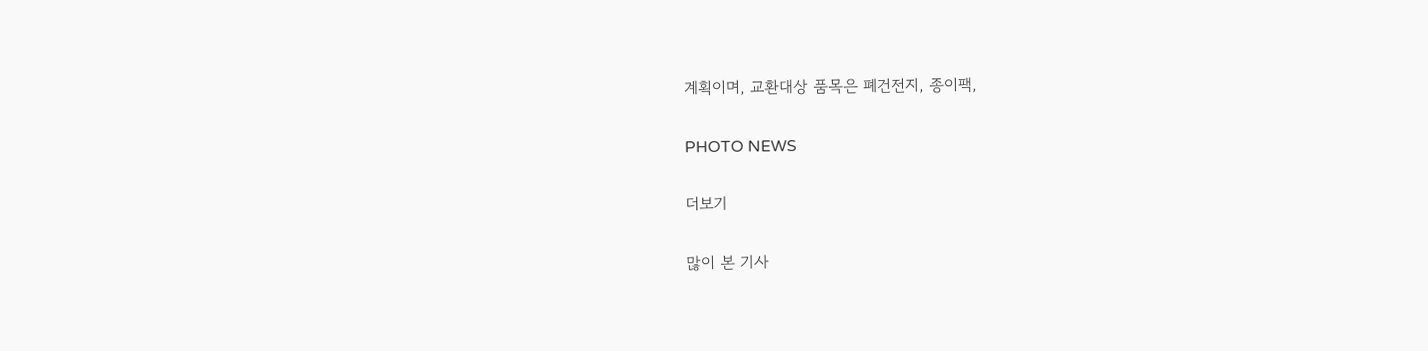계획이며, 교환대상 품목은 폐건전지, 종이팩,

PHOTO NEWS

더보기

많이 본 기사